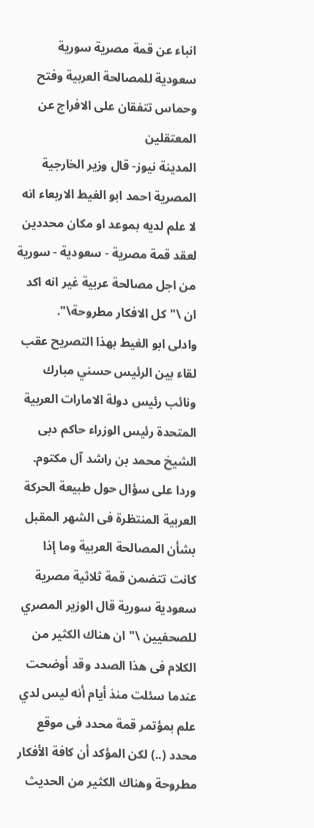انباء عن قمة مصرية سورية سعودية للمصالحة العربية وفتح وحماس تتفقان على الافراج عن المعتقلين
المدينة نيوز- قال وزير الخارجية المصرية احمد ابو الغيط الاربعاء انه لا علم لديه بموعد او مكان محددين لعقد قمة مصرية - سعودية - سورية من اجل مصالحة عربية غير انه اكد ان \"كل الافكار مطروحة\".
وادلى ابو الغيط بهذا التصريح عقب لقاء بين الرئيس حسني مبارك ونائب رئيس دولة الامارات العربية المتحدة رئيس الوزراء حاكم دبى الشيخ محمد بن راشد آل مكتوم.
وردا على سؤال حول طبيعة الحركة العربية المنتظرة فى الشهر المقبل بشأن المصالحة العربية وما إذا كانت تتضمن قمة ثلاثية مصرية سعودية سورية قال الوزير المصري للصحفيين \"ان هناك الكثير من الكلام فى هذا الصدد وقد أوضحت عندما سئلت منذ أيام أنه ليس لدي علم بمؤتمر قمة محدد فى موقع محدد (..) لكن المؤكد أن كافة الأفكار مطروحة وهناك الكثير من الحديث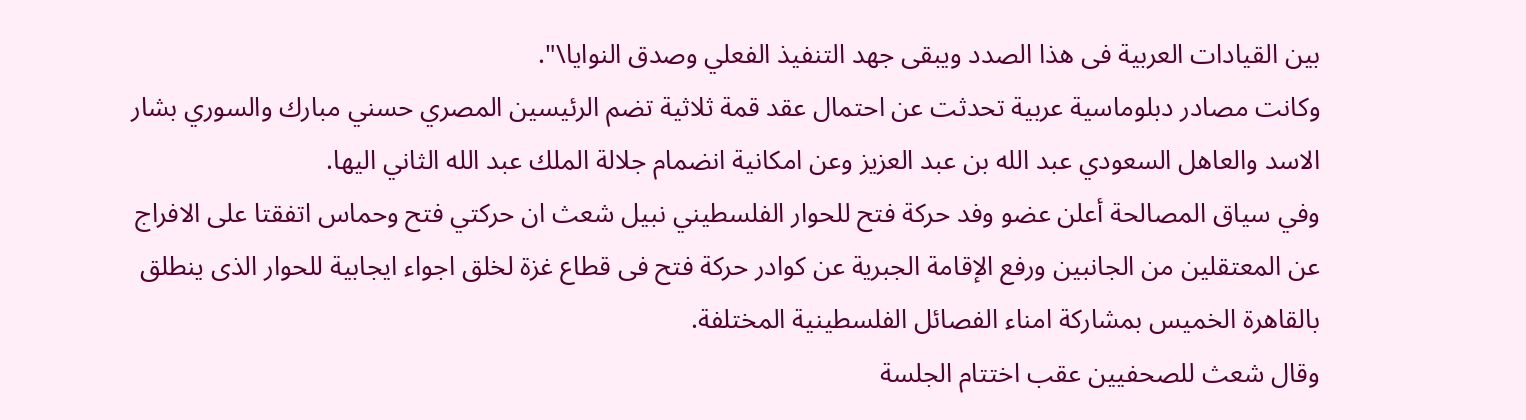بين القيادات العربية فى هذا الصدد ويبقى جهد التنفيذ الفعلي وصدق النوايا\".
وكانت مصادر دبلوماسية عربية تحدثت عن احتمال عقد قمة ثلاثية تضم الرئيسين المصري حسني مبارك والسوري بشار الاسد والعاهل السعودي عبد الله بن عبد العزيز وعن امكانية انضمام جلالة الملك عبد الله الثاني اليها.
وفي سياق المصالحة أعلن عضو وفد حركة فتح للحوار الفلسطيني نبيل شعث ان حركتي فتح وحماس اتفقتا على الافراج عن المعتقلين من الجانبين ورفع الإقامة الجبرية عن كوادر حركة فتح فى قطاع غزة لخلق اجواء ايجابية للحوار الذى ينطلق بالقاهرة الخميس بمشاركة امناء الفصائل الفلسطينية المختلفة.
وقال شعث للصحفيين عقب اختتام الجلسة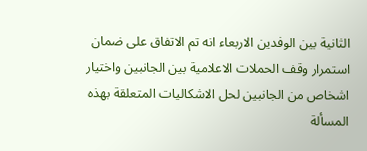الثانية بين الوفدين الاربعاء انه تم الاتفاق على ضمان استمرار وقف الحملات الاعلامية بين الجانبين واختيار اشخاص من الجانبين لحل الاشكاليات المتعلقة بهذه المسألة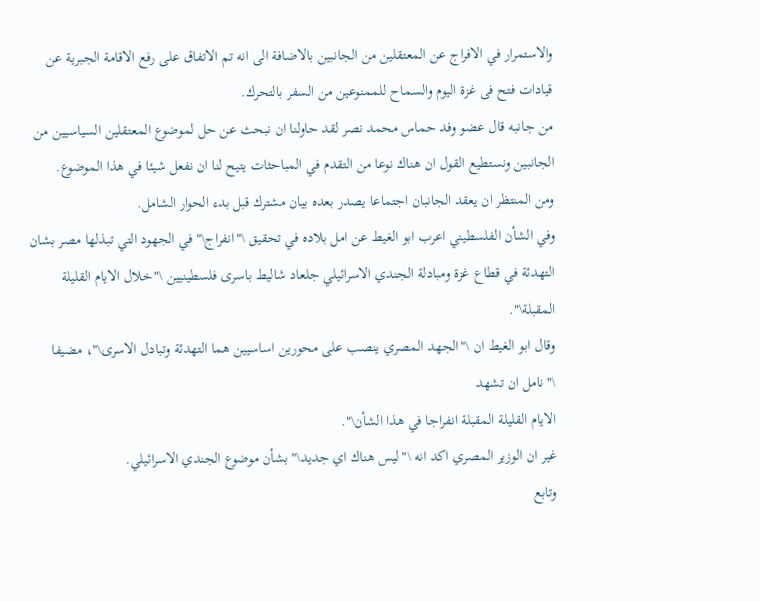والاستمرار في الافراج عن المعتقلين من الجانبين بالاضافة الى انه تم الاتفاق على رفع الاقامة الجبرية عن قيادات فتح فى غزة اليوم والسماح للممنوعين من السفر بالتحرك.
من جانبه قال عضو وفد حماس محمد نصر لقد حاولنا ان نبحث عن حل لموضوع المعتقلين السياسيين من الجانبين ونستطيع القول ان هناك نوعا من التقدم في المباحثات يتيح لنا ان نفعل شيئا في هذا الموضوع.
ومن المنتظر ان يعقد الجانبان اجتماعا يصدر بعده بيان مشترك قبل بدء الحوار الشامل.
وفي الشأن الفلسطيني اعرب ابو الغيط عن امل بلاده في تحقيق \"انفراج\" في الجهود التي تبذلها مصر بشان التهدئة في قطاع غزة ومبادلة الجندي الاسرائيلي جلعاد شاليط باسرى فلسطينيين \"خلال الايام القليلة المقبلة\".
وقال ابو الغيط ان \"الجهد المصري ينصب على محورين اساسيين هما التهدئة وتبادل الاسرى\"، مضيفا \"نامل ان تشهد
الايام القليلة المقبلة انفراجا في هذا الشأن\".
غير ان الوزير المصري اكد انه \"ليس هناك اي جديد\" بشأن موضوع الجندي الاسرائيلي.
وتابع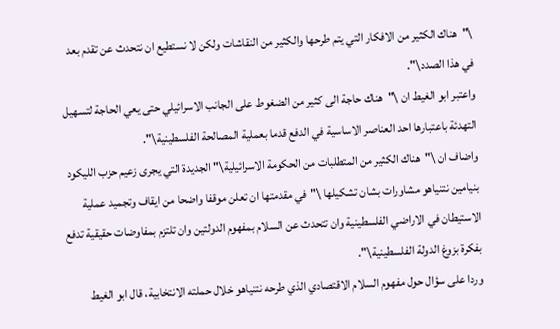\"هناك الكثير من الافكار التي يتم طرحها والكثير من النقاشات ولكن لا نستطيع ان نتحدث عن تقدم بعد في هذا الصدد\".
واعتبر ابو الغيط ان \"هناك حاجة الى كثير من الضغوط على الجانب الاسرائيلي حتى يعي الحاجة لتسهيل التهدئة باعتبارها احد العناصر الاساسية في الدفع قدما بعملية المصالحة الفلسطينية\".
واضاف ان \"هناك الكثير من المتطلبات من الحكومة الاسرائيلية\" الجديدة التي يجرى زعيم حزب الليكود بنيامين نتنياهو مشاورات بشان تشكيلها \"في مقدمتها ان تعلن موقفا واضحا من ايقاف وتجميد عملية الاستيطان في الاراضي الفلسطينية وان تتحدث عن السلام بمفهوم الدولتين وان تلتزم بمفاوضات حقيقية تدفع بفكرة بزوغ الدولة الفلسطينية\".
وردا على سؤال حول مفهوم السلام الاقتصادي الذي طرحه نتنياهو خلال حملته الانتخابية، قال ابو الغيط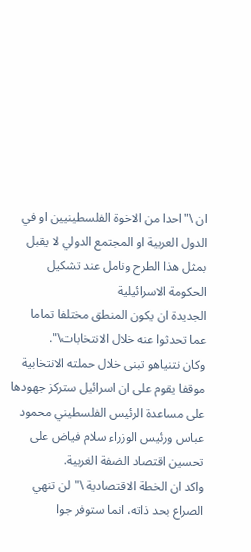ان \"احدا من الاخوة الفلسطينيين او في الدول العربية او المجتمع الدولي لا يقبل بمثل هذا الطرح ونامل عند تشكيل الحكومة الاسرائيلية
الجديدة ان يكون المنطق مختلفا تماما عما تحدثوا عنه خلال الانتخابات\".
وكان نتنياهو تبنى خلال حملته الانتخابية موقفا يقوم على ان اسرائيل ستركز جهودها على مساعدة الرئيس الفلسطيني محمود عباس ورئيس الوزراء سلام فياض على تحسين اقتصاد الضفة الغربية.
واكد ان الخطة الاقتصادية \"لن تنهي الصراع بحد ذاته، انما ستوفر جوا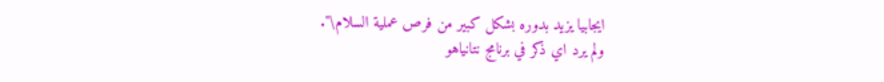ايجابيا يزيد بدوره بشكل كبير من فرص عملية السلام\".
ولم يرد اي ذكر في برنامج نتانياهو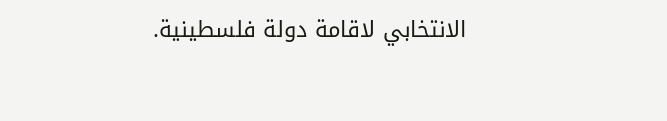الانتخابي لاقامة دولة فلسطينية.